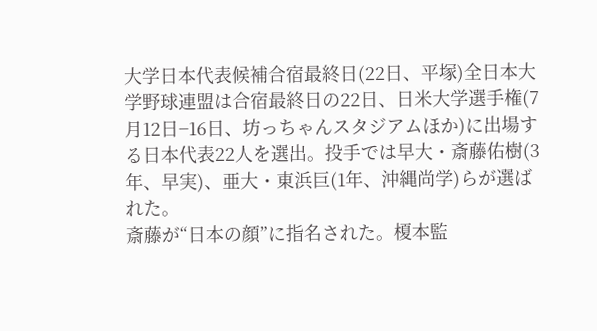大学日本代表候補合宿最終日(22日、平塚)全日本大学野球連盟は合宿最終日の22日、日米大学選手権(7月12日−16日、坊っちゃんスタジアムほか)に出場する日本代表22人を選出。投手では早大・斎藤佑樹(3年、早実)、亜大・東浜巨(1年、沖縄尚学)らが選ばれた。
斎藤が“日本の顔”に指名された。榎本監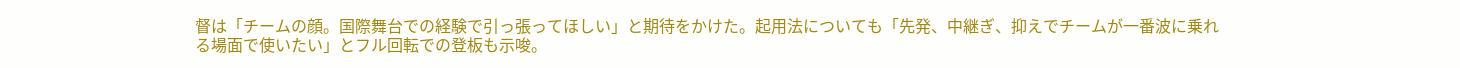督は「チームの顔。国際舞台での経験で引っ張ってほしい」と期待をかけた。起用法についても「先発、中継ぎ、抑えでチームが一番波に乗れる場面で使いたい」とフル回転での登板も示唆。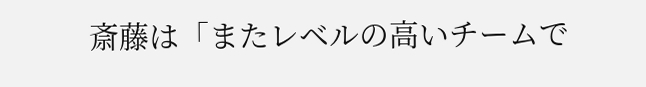斎藤は「またレベルの高いチームで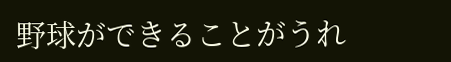野球ができることがうれ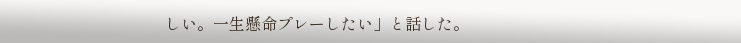しい。一生懸命プレーしたい」と話した。